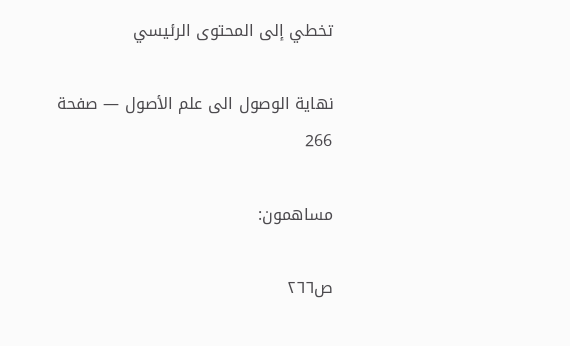تخطي إلى المحتوى الرئيسي

نهاية الوصول الى علم الأصول — صفحة 266

مساهمون:

ص٢٦٦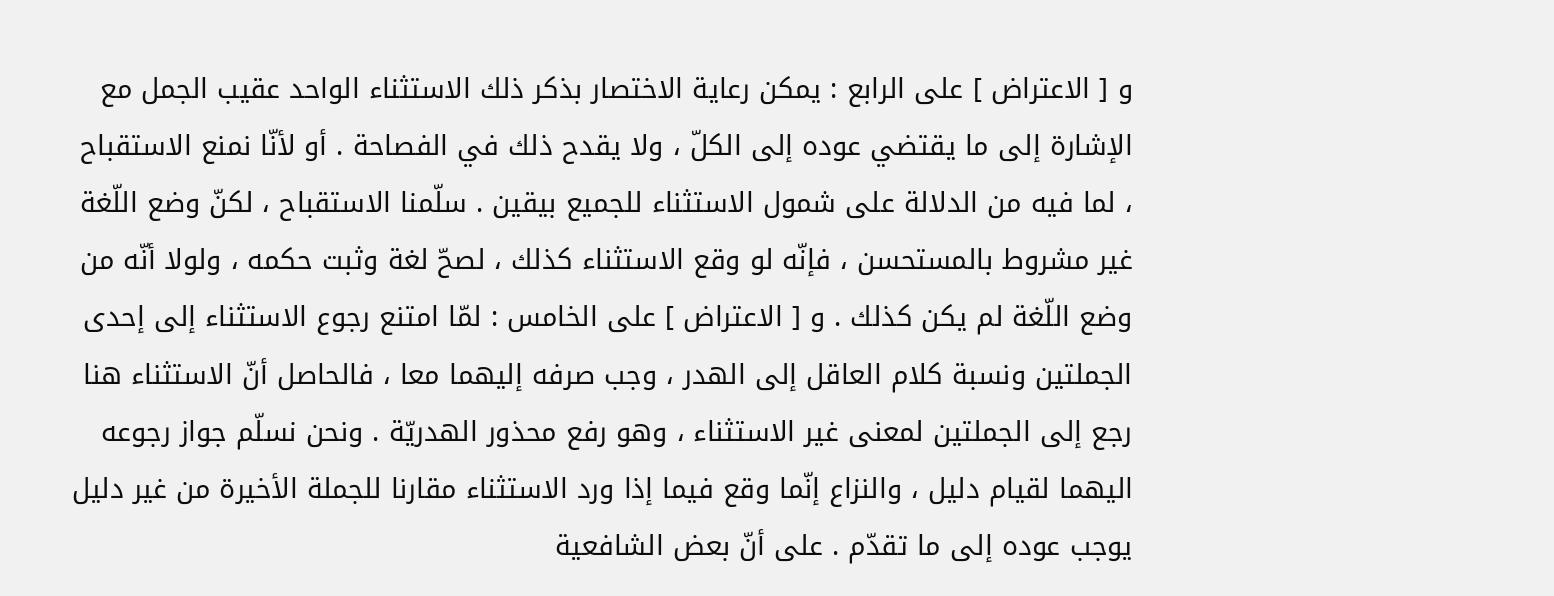و [ الاعتراض ] على الرابع : يمكن رعاية الاختصار بذكر ذلك الاستثناء الواحد عقيب الجمل مع الإشارة إلى ما يقتضي عوده إلى الكلّ ، ولا يقدح ذلك في الفصاحة . أو لأنّا نمنع الاستقباح ، لما فيه من الدلالة على شمول الاستثناء للجميع بيقين . سلّمنا الاستقباح ، لكنّ وضع اللّغة غير مشروط بالمستحسن ، فإنّه لو وقع الاستثناء كذلك ، لصحّ لغة وثبت حكمه ، ولولا أنّه من وضع اللّغة لم يكن كذلك . و [ الاعتراض ] على الخامس : لمّا امتنع رجوع الاستثناء إلى إحدى الجملتين ونسبة كلام العاقل إلى الهدر ، وجب صرفه إليهما معا ، فالحاصل أنّ الاستثناء هنا رجع إلى الجملتين لمعنى غير الاستثناء ، وهو رفع محذور الهدريّة . ونحن نسلّم جواز رجوعه اليهما لقيام دليل ، والنزاع إنّما وقع فيما إذا ورد الاستثناء مقارنا للجملة الأخيرة من غير دليل يوجب عوده إلى ما تقدّم . على أنّ بعض الشافعية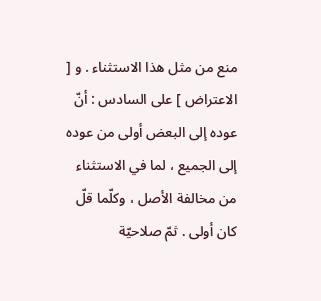منع من مثل هذا الاستثناء . و [ الاعتراض ] على السادس : أنّ عوده إلى البعض أولى من عوده إلى الجميع ، لما في الاستثناء من مخالفة الأصل ، وكلّما قلّ كان أولى . ثمّ صلاحيّة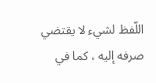اللّفظ لشيء لا يقتضي صرفه إليه ، كما في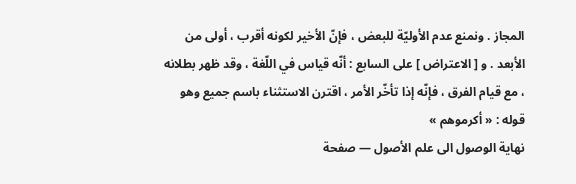المجاز . ونمنع عدم الأوليّة للبعض ، فإنّ الأخير لكونه أقرب ، أولى من الأبعد . و [ الاعتراض ] على السابع : أنّه قياس في اللّغة ، وقد ظهر بطلانه ، مع قيام الفرق ، فإنّه إذا تأخّر الأمر ، اقترن الاستثناء باسم جميع وهو قوله : « أكرموهم »
نهاية الوصول الى علم الأصول — صفحة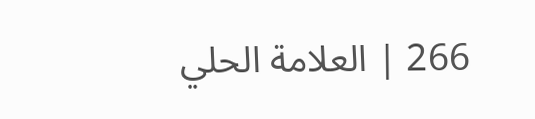266 | العلامة الحلي